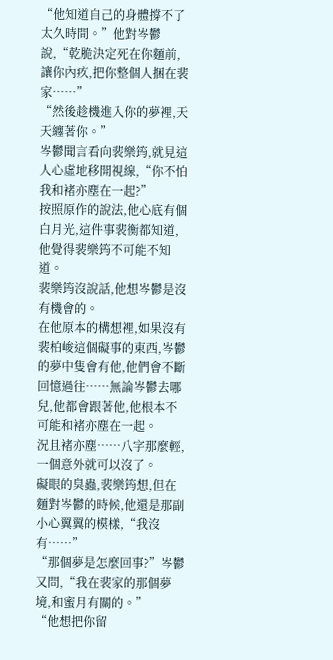“他知道自己的身體撐不了太久時間。”他對岑鬱說,“乾脆決定死在你麵前,讓你內疚,把你整個人捆在裴家……”
“然後趁機進入你的夢裡,天天纏著你。”
岑鬱聞言看向裴樂筠,就見這人心虛地移開視線,“你不怕我和褚亦塵在一起?”
按照原作的說法,他心底有個白月光,這件事裴衡都知道,他覺得裴樂筠不可能不知道。
裴樂筠沒說話,他想岑鬱是沒有機會的。
在他原本的構想裡,如果沒有裴柏峻這個礙事的東西,岑鬱的夢中隻會有他,他們會不斷回憶過往……無論岑鬱去哪兒,他都會跟著他,他根本不可能和褚亦塵在一起。
況且褚亦塵……八字那麼輕,一個意外就可以沒了。
礙眼的臭蟲,裴樂筠想,但在麵對岑鬱的時候,他還是那副小心翼翼的模樣,“我沒有……”
“那個夢是怎麼回事?”岑鬱又問,“我在裴家的那個夢境,和蜜月有關的。”
“他想把你留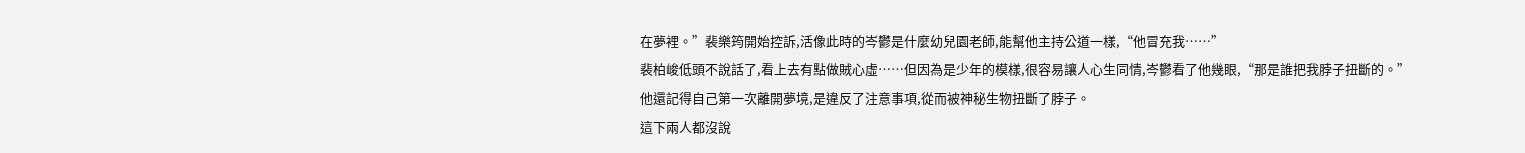在夢裡。”裴樂筠開始控訴,活像此時的岑鬱是什麼幼兒園老師,能幫他主持公道一樣,“他冒充我……”
裴柏峻低頭不說話了,看上去有點做賊心虛……但因為是少年的模樣,很容易讓人心生同情,岑鬱看了他幾眼,“那是誰把我脖子扭斷的。”
他還記得自己第一次離開夢境,是違反了注意事項,從而被神秘生物扭斷了脖子。
這下兩人都沒說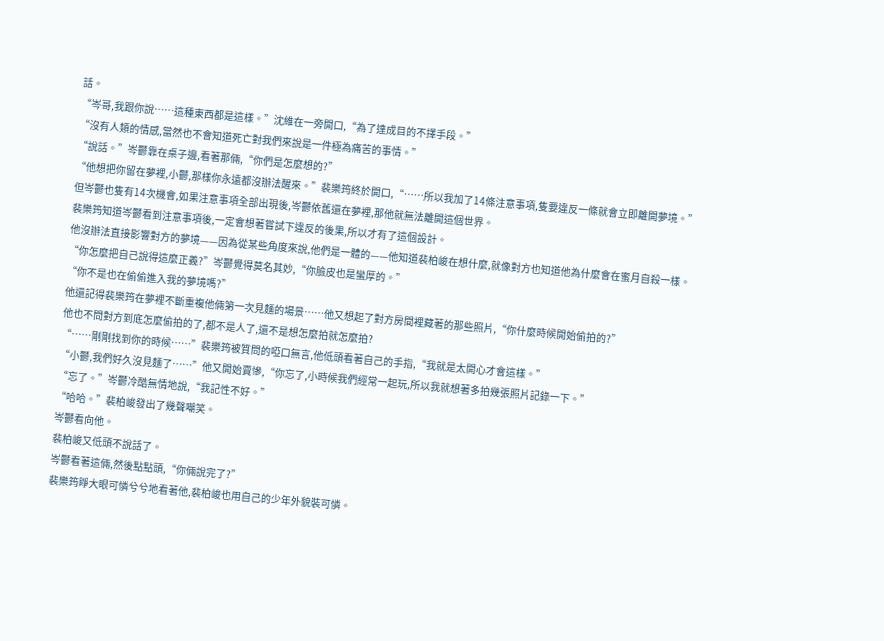話。
“岑哥,我跟你說……這種東西都是這樣。”沈維在一旁開口,“為了達成目的不擇手段。”
“沒有人類的情感,當然也不會知道死亡對我們來說是一件極為痛苦的事情。”
“說話。”岑鬱靠在桌子邊,看著那倆,“你們是怎麼想的?”
“他想把你留在夢裡,小鬱,那樣你永遠都沒辦法醒來。”裴樂筠終於開口,“……所以我加了14條注意事項,隻要違反一條就會立即離開夢境。”
但岑鬱也隻有14次機會,如果注意事項全部出現後,岑鬱依舊還在夢裡,那他就無法離開這個世界。
裴樂筠知道岑鬱看到注意事項後,一定會想著嘗試下違反的後果,所以才有了這個設計。
他沒辦法直接影響對方的夢境——因為從某些角度來說,他們是一體的——他知道裴柏峻在想什麼,就像對方也知道他為什麼會在蜜月自殺一樣。
“你怎麼把自己說得這麼正義?”岑鬱覺得莫名其妙,“你臉皮也是蠻厚的。”
“你不是也在偷偷進入我的夢境嗎?”
他還記得裴樂筠在夢裡不斷重複他倆第一次見麵的場景……他又想起了對方房間裡藏著的那些照片,“你什麼時候開始偷拍的?”
他也不問對方到底怎麼偷拍的了,都不是人了,還不是想怎麼拍就怎麼拍?
“……剛剛找到你的時候……”裴樂筠被質問的啞口無言,他低頭看著自己的手指,“我就是太開心才會這樣。”
“小鬱,我們好久沒見麵了……”他又開始賣慘,“你忘了,小時候我們經常一起玩,所以我就想著多拍幾張照片記錄一下。”
“忘了。”岑鬱冷酷無情地說,“我記性不好。”
“哈哈。”裴柏峻發出了幾聲嘲笑。
岑鬱看向他。
裴柏峻又低頭不說話了。
岑鬱看著這倆,然後點點頭,“你倆說完了?”
裴樂筠睜大眼可憐兮兮地看著他,裴柏峻也用自己的少年外貌裝可憐。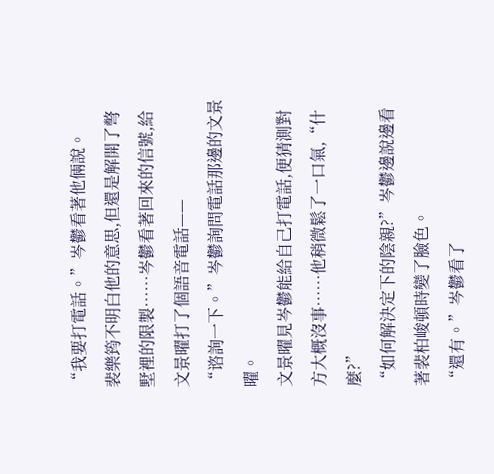“我要打電話。”岑鬱看著他倆說。
裴樂筠不明白他的意思,但還是解開了彆墅裡的限製……岑鬱看著回來的信號,給文景曜打了個語音電話——
“谘詢一下。”岑鬱詢問電話那邊的文景曜。
文景曜見岑鬱能給自己打電話,便猜測對方大概沒事……他稍微鬆了一口氣,“什麼?”
“如何解決定下的陰親?”岑鬱邊說邊看著裴柏峻頓時變了臉色。
“還有。”岑鬱看了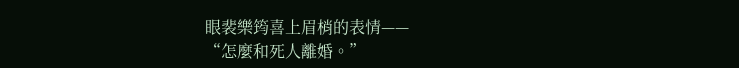眼裴樂筠喜上眉梢的表情——
“怎麼和死人離婚。”